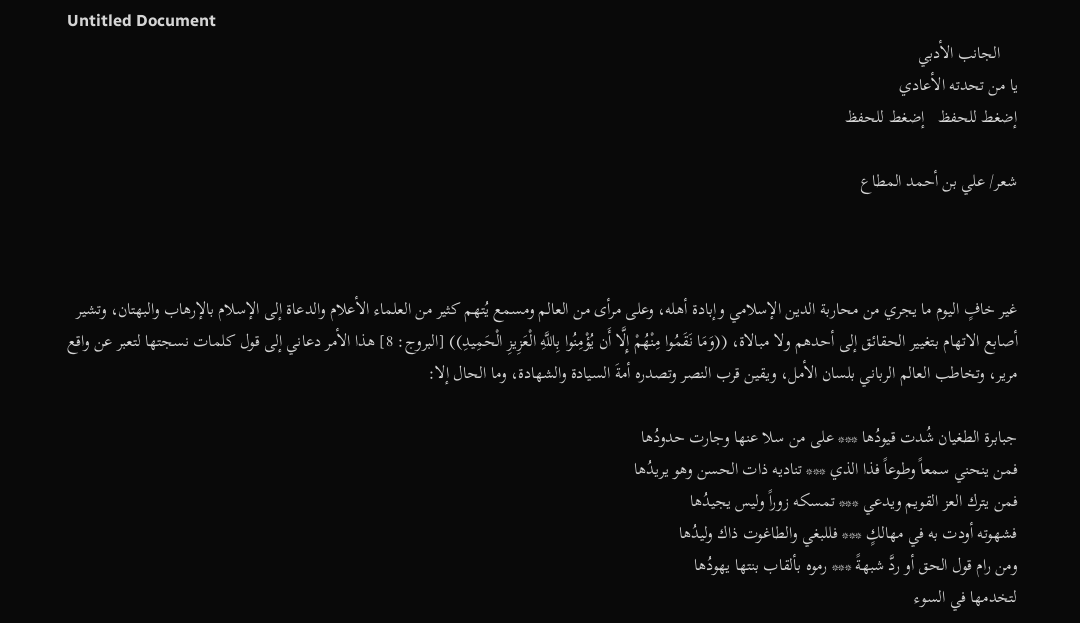Untitled Document
    الجانب الأدبي
يا من تحدته الأعادي
إضغط للحفظ   إضغط للحفظ

شعر/ علي بن أحمد المطاع



غير خافٍ اليوم ما يجري من محاربة الدين الإسلامي وإبادة أهله، وعلى مرأى من العالم ومسمع يُتهم كثير من العلماء الأعلام والدعاة إلى الإسلام بالإرهاب والبهتان، وتشير أصابع الاتهام بتغيير الحقائق إلى أحدهم ولا مبالاة، ((وَمَا نَقَمُوا مِنْهُمْ إِلَّا أَن يُؤْمِنُوا بِاللَّهِ الْعَزِيزِ الْحَمِيدِ)) [البروج: 8] هذا الأمر دعاني إلى قول كلمات نسجتها لتعبر عن واقع مرير، وتخاطب العالم الرباني بلسان الأمل، ويقين قرب النصر وتصدره أمةَ السيادة والشهادة، وما الحال إلا:

جبابرة الطغيان شُدت قيودُها *** على من سلا عنها وجارت حدودُها
فمن ينحني سمعاً وطوعاً فذا الذي *** تناديه ذات الحسن وهو يريدُها
فمن يترك العز القويم ويدعي *** تمسكه زوراً وليس يجيدُها
فشهوته أودت به في مهالكٍ *** فللبغي والطاغوت ذاك وليدُها
ومن رام قول الحق أو ردَّ شبهةً *** رموه بألقاب بنتها يهودُها
لتخدمها في السوء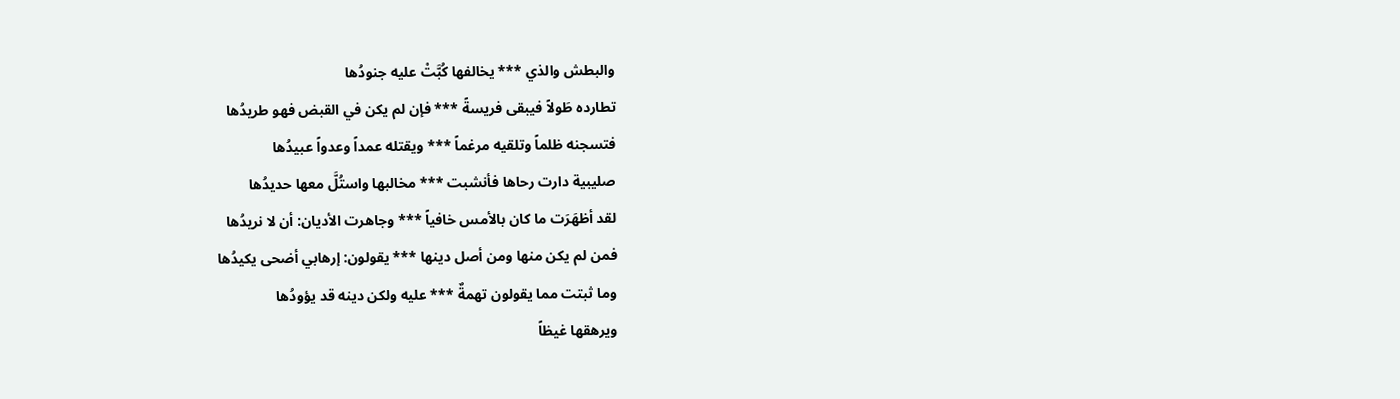والبطش والذي *** يخالفها كُبَّتْ عليه جنودُها
تطارده طَولاً فيبقى فريسةً *** فإن لم يكن في القبض فهو طريدُها
فتسجنه ظلماً وتلقيه مرغماً *** ويقتله عمداً وعدواً عبيدُها
صليبية دارت رحاها فأنشبت *** مخالبها واستُلَّ معها حديدُها
لقد أظهَرَت ما كان بالأمس خافياً *** وجاهرت الأديان: أن لا نريدُها
فمن لم يكن منها ومن أصل دينها *** يقولون: إرهابي أضحى يكيدُها
وما ثبتت مما يقولون تهمةٌ *** عليه ولكن دينه قد يؤودُها
ويرهقها غيظاً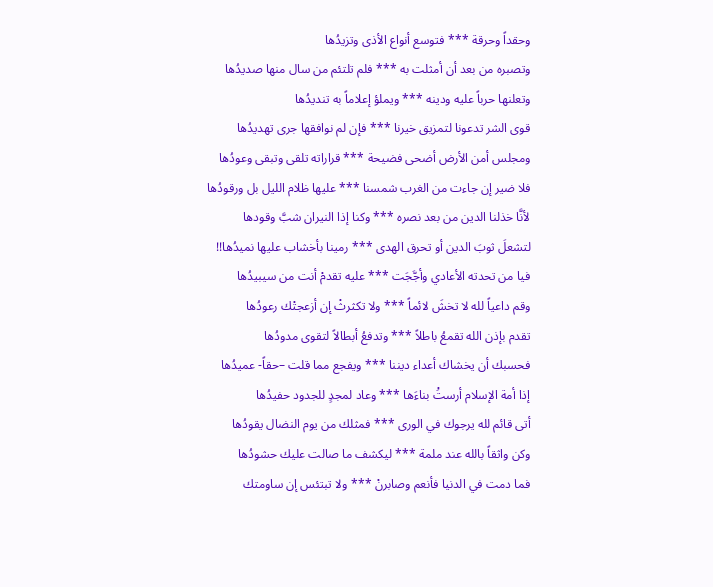وحقداً وحرقة *** فتوسع أنواع الأذى وتزيدُها
وتصبره من بعد أن أمثلت به *** فلم تلتئم من سال منها صديدُها
وتعلنها حرباً عليه ودينه *** ويملؤ إعلاماً به تنديدُها
قوى الشر تدعونا لتمزيق خيرنا *** فإن لم نوافقها جرى تهديدُها
ومجلس أمن الأرض أضحى فضيحة *** قراراته تلقى وتبقى وعودُها
فلا ضير إن جاءت من الغرب شمسنا *** عليها ظلام الليل بل ورقودُها
لأنَّا خذلنا الدين من بعد نصره *** وكنا إذا النيران شبَّ وقودها
لتشعلَ ثوبَ الدين أو تحرق الهدى *** رمينا بأخشاب عليها نميدُها!!
فيا من تحدته الأعادي وأجَّجَت *** عليه تقدمْ أنت من سيبيدُها
وقم داعياً لله لا تخشَ لائماً *** ولا تكثرثْ إن أزعجتْك رعودُها
تقدم بإذن الله تقمعُ باطلاً *** وتدفعُ أبطالاً لتقوى مدودُها
فحسبك أن يخشاك أعداء ديننا *** ويفجع مما قلت –حقاً- عميدُها
إذا أمة الإسلام أرستَْ بناءَها *** وعاد لمجدٍ للجدود حفيدُها
أتى قائم لله يرجوك في الورى *** فمثلك من يوم النضال يقودُها
وكن واثقاً بالله عند ملمة *** ليكشف ما صالت عليك حشودُها
فما دمت في الدنيا فأنعم وصابرنْ *** ولا تبتئس إن ساومتك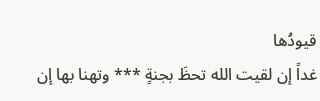قيودُها
غداً إن لقيت الله تحظَ بجنةٍ *** وتهنا بها إن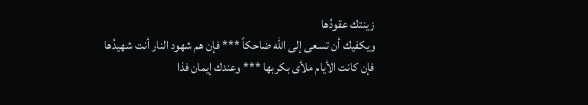زينتك عقودُها
ويكفيك أن تسعى إلى الله ضاحكاً *** فإن هم شهود النار أنت شهيدُها
فإن كانت الأيام ملأى بكربها *** وعندك إيمان فذا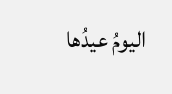اليومُ عيدُها